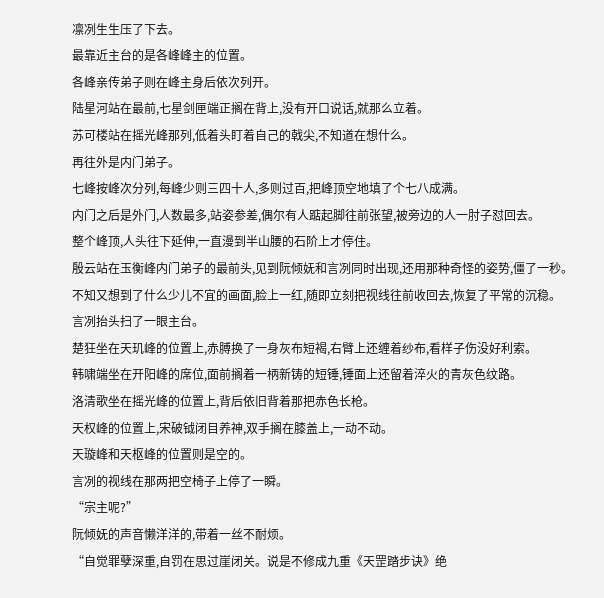凛冽生生压了下去。
最靠近主台的是各峰峰主的位置。
各峰亲传弟子则在峰主身后依次列开。
陆星河站在最前,七星剑匣端正搁在背上,没有开口说话,就那么立着。
苏可楼站在摇光峰那列,低着头盯着自己的戟尖,不知道在想什么。
再往外是内门弟子。
七峰按峰次分列,每峰少则三四十人,多则过百,把峰顶空地填了个七八成满。
内门之后是外门,人数最多,站姿参差,偶尔有人踮起脚往前张望,被旁边的人一肘子怼回去。
整个峰顶,人头往下延伸,一直漫到半山腰的石阶上才停住。
殷云站在玉衡峰内门弟子的最前头,见到阮倾妩和言冽同时出现,还用那种奇怪的姿势,僵了一秒。
不知又想到了什么少儿不宜的画面,脸上一红,随即立刻把视线往前收回去,恢复了平常的沉稳。
言冽抬头扫了一眼主台。
楚狂坐在天玑峰的位置上,赤膊换了一身灰布短褐,右臂上还缠着纱布,看样子伤没好利索。
韩啸端坐在开阳峰的席位,面前搁着一柄新铸的短锤,锤面上还留着淬火的青灰色纹路。
洛清歌坐在摇光峰的位置上,背后依旧背着那把赤色长枪。
天权峰的位置上,宋破钺闭目养神,双手搁在膝盖上,一动不动。
天璇峰和天枢峰的位置则是空的。
言冽的视线在那两把空椅子上停了一瞬。
“宗主呢?”
阮倾妩的声音懒洋洋的,带着一丝不耐烦。
“自觉罪孽深重,自罚在思过崖闭关。说是不修成九重《天罡踏步诀》绝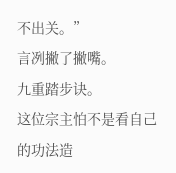不出关。”
言冽撇了撇嘴。
九重踏步诀。
这位宗主怕不是看自己的功法造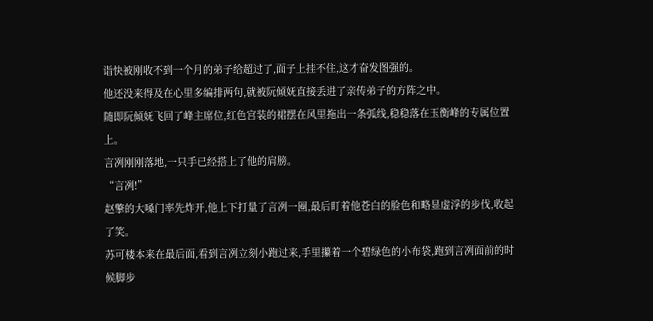诣快被刚收不到一个月的弟子给超过了,面子上挂不住,这才奋发图强的。
他还没来得及在心里多编排两句,就被阮倾妩直接丢进了亲传弟子的方阵之中。
随即阮倾妩飞回了峰主席位,红色宫装的裙摆在风里拖出一条弧线,稳稳落在玉衡峰的专属位置上。
言冽刚刚落地,一只手已经搭上了他的肩膀。
“言冽!”
赵擎的大嗓门率先炸开,他上下打量了言冽一圈,最后盯着他苍白的脸色和略显虚浮的步伐,收起了笑。
苏可楼本来在最后面,看到言冽立刻小跑过来,手里攥着一个碧绿色的小布袋,跑到言冽面前的时候脚步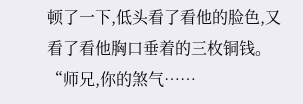顿了一下,低头看了看他的脸色,又看了看他胸口垂着的三枚铜钱。
“师兄,你的煞气……